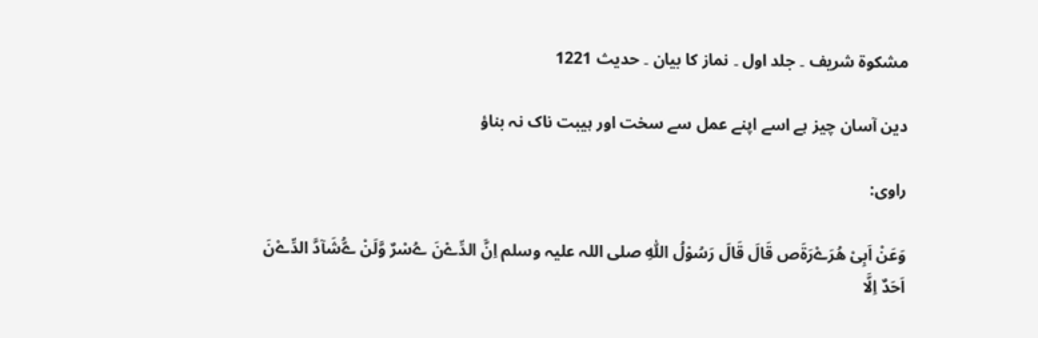مشکوۃ شریف ۔ جلد اول ۔ نماز کا بیان ۔ حدیث 1221

دین آسان چیز ہے اسے اپنے عمل سے سخت اور ہیبت ناک نہ بناؤ

راوی:

وَعَنْ اَبِیْ ھُرَےْرَۃَص قَالَ قَالَ رَسُوْلُ اللّٰہِ صلی اللہ علیہ وسلم اِنَّ الدِّےْنَ ےُسْرٌ وَّلَنْ ےُّشَآدَّ الدِّےْنَ اَحَدٌ اِلَّا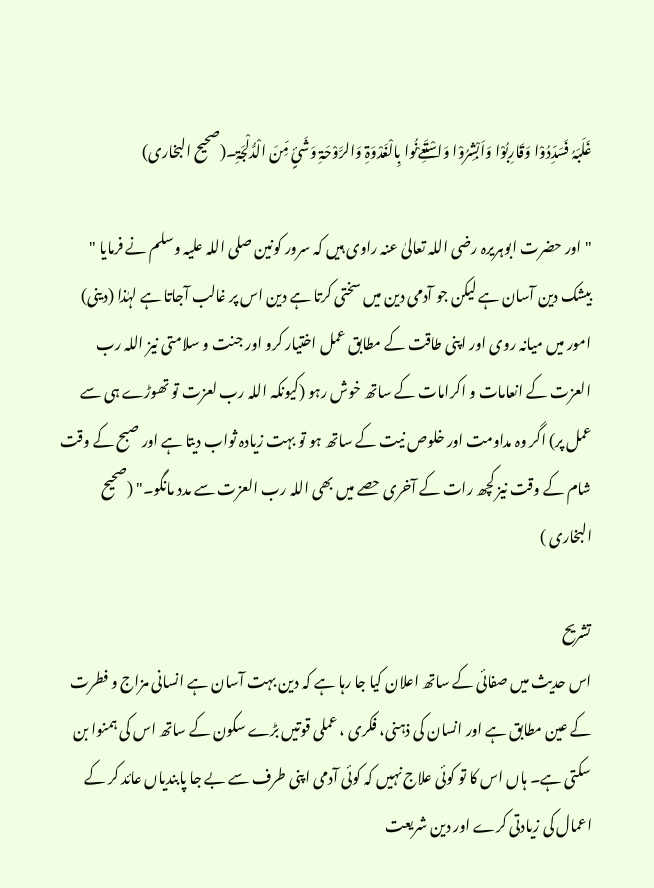غَلَبَہُ فَسَدِّدُوْا وَقَارِبُوْا وَاَبْشِرُوْا وَاسْتَعِےْنُوا بِالْغَدْوَۃِ وَالرَّوْحَۃِ وَشَئٍ مِّنَ الْدُّلْجَۃِ۔(صحیح البخاری)

" اور حضرت ابوہریرہ رضی اللہ تعالیٰ عنہ راوی ہیں کہ سرور کونین صلی اللہ علیہ وسلم نے فرمایا " بیشک دین آسان ہے لیکن جو آدمی دین میں سختی کرتا ہے دین اس پر غالب آجاتا ہے لہٰذا (دینی) امور میں میانہ روی اور اپنی طاقت کے مطابق عمل اختیار کرو اور جنت و سلامتی نیز اللہ رب العزت کے انعامات و اکرامات کے ساتھ خوش رہو (کیونکہ اللہ رب لعزت تو تھوڑے ہی سے عمل پر) اگر وہ مداومت اور خلوص نیت کے ساتھ ہو تو بہت زیادہ ثواب دیتا ہے اور صبح کے وقت شام کے وقت نیز کچھ رات کے آخری حصے میں بھی اللہ رب العزت سے مدد مانگو۔" (صحیح البخاری )

تشریح
اس حدیث میں صفائی کے ساتھ اعلان کیا جا رہا ہے کہ دین بہت آسان ہے انسانی مزاج و فطرت کے عین مطابق ہے اور انسان کی ذہنی، فکری ، عملی قوتیں بڑے سکون کے ساتھ اس کی ہمنوا بن سکتی ہے۔ ہاں اس کا تو کوئی علاج نہیں کہ کوئی آدمی اپنی طرف سے بے جا پابندیاں عائد کر کے اعمال کی زیادتی کرے اور دین شریعت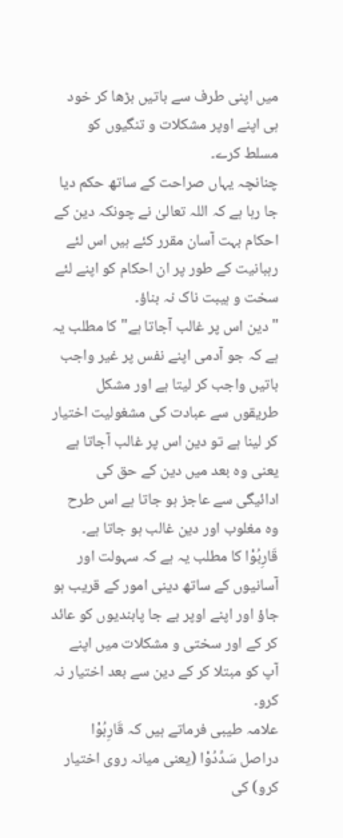میں اپنی طرف سے باتیں بڑھا کر خود ہی اپنے اوپر مشکلات و تنگیوں کو مسلط کرے۔
چنانچہ یہاں صراحت کے ساتھ حکم دیا جا رہا ہے کہ اللہ تعالیٰ نے چونکہ دین کے احکام بہت آسان مقرر کئے ہیں اس لئے رہبانیت کے طور پر ان احکام کو اپنے لئے سخت و ہیبت ناک نہ بناؤ۔
" دین اس پر غالب آجاتا ہے" کا مطلب یہ ہے کہ جو آدمی اپنے نفس پر غیر واجب باتیں واجب کر لیتا ہے اور مشکل طریقوں سے عبادت کی مشغولیت اختیار کر لینا ہے تو دین اس پر غالب آجاتا ہے یعنی وہ بعد میں دین کے حق کی ادائیگی سے عاجز ہو جاتا ہے اس طرح وہ مغلوب اور دین غالب ہو جاتا ہے۔
قَارِبُوْا کا مطلب یہ ہے کہ سہولت اور آسانیوں کے ساتھ دینی امور کے قریب ہو جاؤ اور اپنے اوپر بے جا پابندیوں کو عائد کر کے اور سختی و مشکلات میں اپنے آپ کو مبتلا کر کے دین سے بعد اختیار نہ کرو۔
علامہ طیبی فرماتے ہیں کہ قَارِبُوْا دراصل سَدِّدُوْا (یعنی میانہ روی اختیار کرو) کی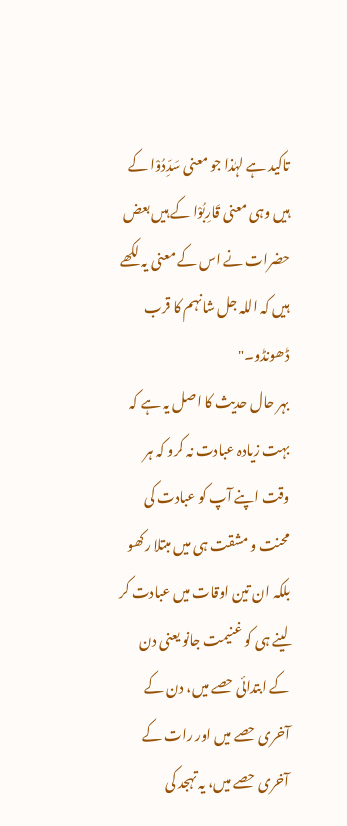تاکید ہے لہٰذا جو معنی سَدِّدُوْا کے ہیں وہی معنی قَارِبُوْا کے ہیں بعض حضرات نے اس کے معنی یہ لکھے ہیں کہ اللہ جل شانہم کا قرب ڈھونڈو۔"
بہر حال حدیث کا اصل یہ ہے کہ بہت زیادہ عبادت نہ کرو کہ ہر وقت اپنے آپ کو عبادت کی محنت و مشقت ہی میں مبتلا رکھو بلکہ ان تین اوقات میں عبادت کر لینے ہی کو غنیمت جانو یعنی دن کے ابتدائی حصے میں، دن کے آخری حصے میں اور رات کے آخری حصے میں، یہ تہجد کی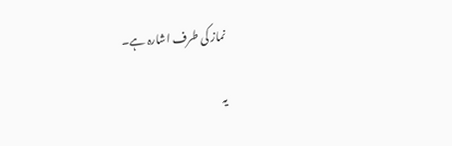نماز کی طرف اشارہ ہے۔

یہ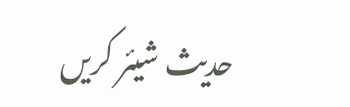حدیث شیئر کریں